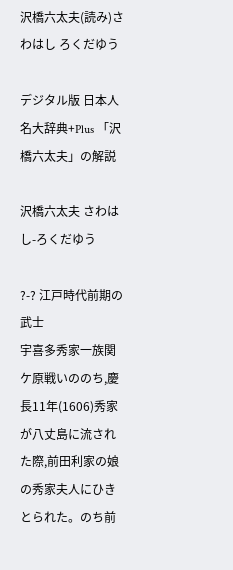沢橋六太夫(読み)さわはし ろくだゆう

デジタル版 日本人名大辞典+Plus 「沢橋六太夫」の解説

沢橋六太夫 さわはし-ろくだゆう

?-? 江戸時代前期の武士
宇喜多秀家一族関ケ原戦いののち,慶長11年(1606)秀家が八丈島に流された際,前田利家の娘の秀家夫人にひきとられた。のち前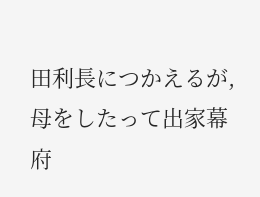田利長につかえるが,母をしたって出家幕府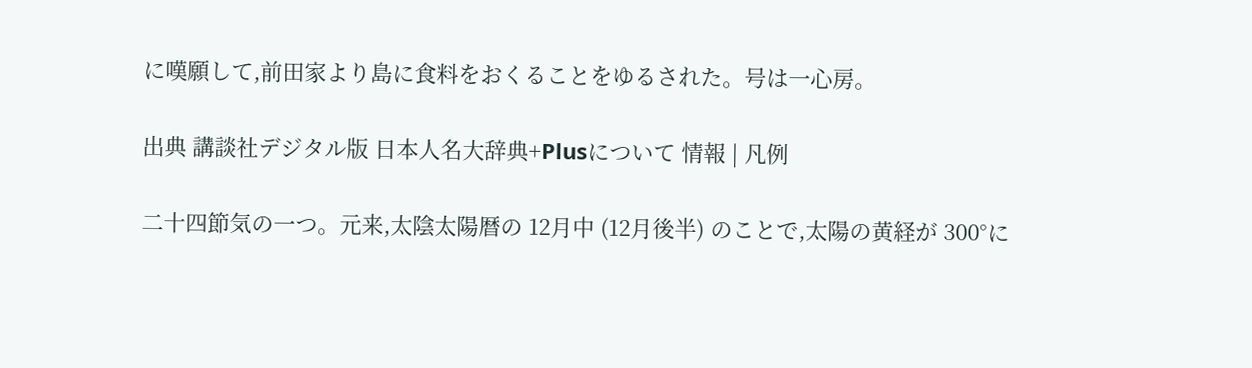に嘆願して,前田家より島に食料をおくることをゆるされた。号は一心房。

出典 講談社デジタル版 日本人名大辞典+Plusについて 情報 | 凡例

二十四節気の一つ。元来,太陰太陽暦の 12月中 (12月後半) のことで,太陽の黄経が 300°に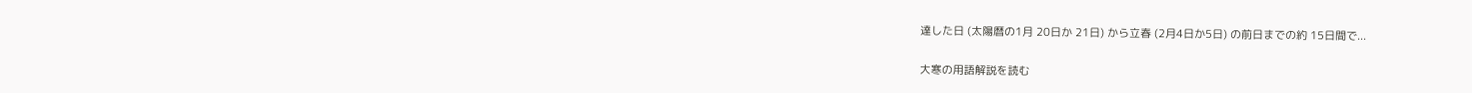達した日 (太陽暦の1月 20日か 21日) から立春 (2月4日か5日) の前日までの約 15日間で...

大寒の用語解説を読む